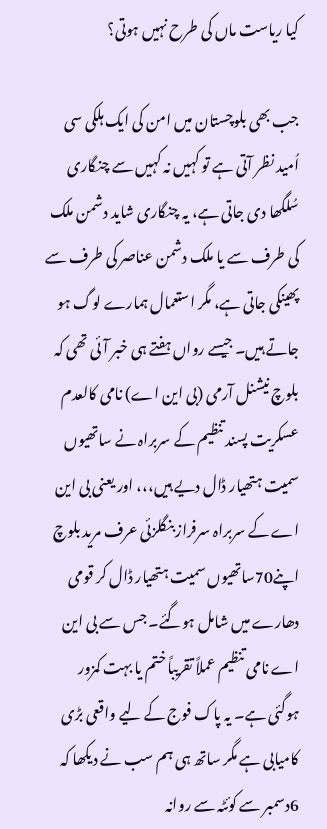کیا ریاست ماں کی طرح نہیں ہوتی؟

جب بھی بلوچستان میں امن کی ایک ہلکی سی اُمید نظر آتی ہے تو کہیں نہ کہیں سے چنگاری سُلگھا دی جاتی ہے، یہ چنگاری شاید دشمن ملک کی طرف سے یا ملک دشمن عناصر کی طرف سے پھینکی جاتی ہے، مگر استعمال ہمارے لوگ ہو جاتے ہیں۔ جیسے رواں ہفتے ہی خبر آئی تھی کہ بلوچ نیشنل آرمی (بی این اے) نامی کالعدم عسکریت پسند تنظیم کے سربراہ نے ساتھیوں سمیت ہتھیار ڈال دیے ہیں،،، اور یعنی بی این اے کے سربراہ سرفراز بنگلزئی عرف مرید بلوچ اپنے70ساتھیوں سمیت ہتھیار ڈال کر قومی دھارے میں شامل ہوگئے۔ جس سے بی این اے نامی تنظیم عملاً تقریباً ختم یا بہت کمزور ہوگئی ہے۔ یہ پاک فوج کے لیے واقعی بڑی کامیابی ہے مگر ساتھ ہی ہم سب نے دیکھا کہ 6دسمبر سے کوئٹہ سے روانہ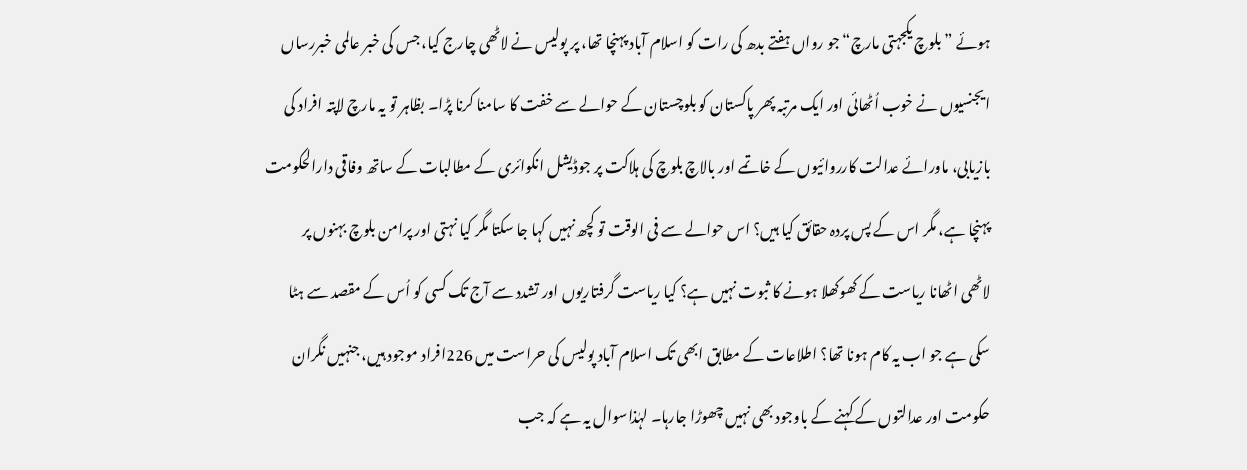ہوئے ”بلوچ یکجہتی مارچ“ جو رواں ہفتے بدھ کی رات کو اسلام آباد پہنچا تھا، پر پولیس نے لاٹھی چارج کیا، جس کی خبر عالمی خبررساں ایجنسیوں نے خوب اُٹھائی اور ایک مرتبہ پھر پاکستان کو بلوچستان کے حوالے سے خفت کا سامنا کرنا پڑا۔ بظاہر تو یہ مارچ لاپتہ افراد کی بازیابی، ماورائے عدالت کارروائیوں کے خاتمے اور بالاچ بلوچ کی ہلاکت پر جوڈیشل انکوائری کے مطالبات کے ساتھ وفاقی دارالحکومت پہنچا ہے، مگر اس کے پس پردہ حقائق کیا ہیں؟ اس حوالے سے فی الوقت تو کچھ نہیں کہا جا سکتا مگر کیا نہتی اور پرامن بلوچ بہنوں پر لاٹھی اٹھانا ریاست کے کھوکھلا ہونے کا ثبوت نہیں ہے؟ کیا ریاست گرفتاریوں اور تشدد سے آج تک کسی کو اُس کے مقصد سے ہٹا سکی ہے جو اب یہ کام ہونا تھا؟ اطلاعات کے مطابق ابھی تک اسلام آباد پولیس کی حراست میں 226افراد موجود ہیں، جنہیں نگران حکومت اور عدالتوں کے کہنے کے باوجود بھی نہیں چھوڑا جارہا۔ لہٰذاسوال یہ ہے کہ جب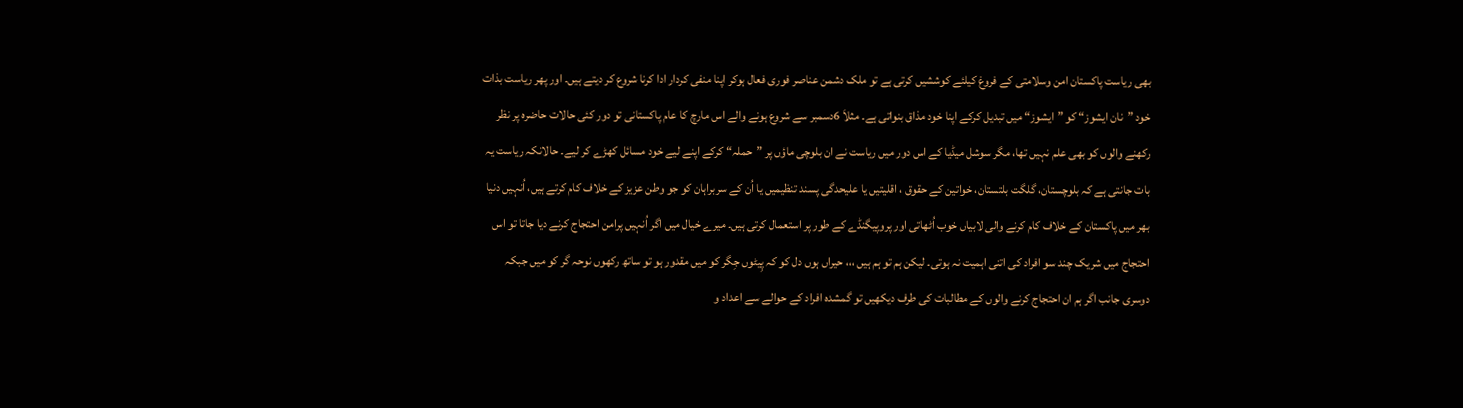بھی ریاست پاکستان امن وسلامتی کے فروغ کیلئے کوششیں کرتی ہے تو ملک دشمن عناصر فوری فعال ہوکر اپنا منفی کردار ادا کرنا شروع کر دیتے ہیں۔ اور پھر ریاست بذات خود ”نان ایشوز“ کو ”ایشوز“ میں تبدیل کرکے اپنا خود مذاق بنواتی ہے۔ مثلاَ 6دسمبر سے شروع ہونے والے اس مارچ کا عام پاکستانی تو دور کئی حالات حاضرہ پر نظر رکھنے والوں کو بھی علم نہیں تھا، مگر سوشل میڈیا کے اس دور میں ریاست نے ان بلوچی ماؤں پر ”حملہ“ کرکے اپنے لیے خود مسائل کھڑے کر لیے۔ حالانکہ ریاست یہ بات جانتی ہے کہ بلوچستان، گلگت بلتستان، خواتین کے حقوق ، اقلیتیں یا علیحدگی پسند تنظیمیں یا اُن کے سربراہان کو جو وطن عزیز کے خلاف کام کرتے ہیں، اُنہیں دنیا بھر میں پاکستان کے خلاف کام کرنے والی لابیاں خوب اُٹھاتی اور پروپیگنڈے کے طور پر استعمال کرتی ہیں۔ میرے خیال میں اگر اُنہیں پرامن احتجاج کرنے دیا جاتا تو اس احتجاج میں شریک چند سو افراد کی اتنی اہمیت نہ ہوتی۔ لیکن ہم تو ہم ہیں ،،، حیراں ہوں دل کو کہ پِیٹوں جِگر کو میں مقدور ہو تو ساتھ رکھوں نوحہ گر کو میں جبکہ دوسری جانب اگر ہم ان احتجاج کرنے والوں کے مطالبات کی طرف دیکھیں تو گمشدہ افراد کے حوالے سے اعداد و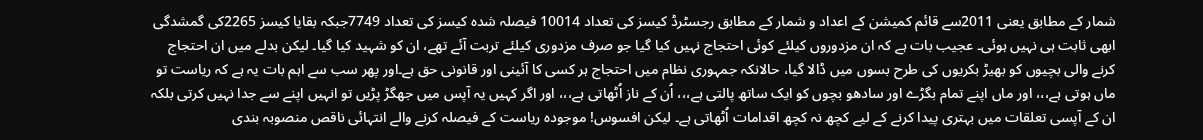شمار کے مطابق یعنی 2011سے قائم کمیشن کے اعداد و شمار کے مطابق رجسٹرڈ کیسز کی تعداد 10014 فیصلہ شدہ کیسز کی تعداد 7749جبکہ بقایا کیسز 2265کی گمشدگی ابھی ثابت ہی نہیں ہوئی۔ عجیب بات ہے کہ ان مزدوروں کیلئے کوئی احتجاج نہیں کیا گیا جو صرف مزدوری کیلئے تربت آئے تھے، ان کو شہید کیا گیا۔ لیکن بدلے میں ان احتجاج کرنے والی بچیوں کو بھیڑ بکریوں کی طرح بسوں میں ڈالا گیا، حالانکہ جمہوری نظام میں احتجاج ہر کسی کا آئینی اور قانونی حق ہے۔اور پھر سب سے اہم بات یہ ہے کہ ریاست تو ماں ہوتی ہے،،، اور ماں اپنے تمام بگڑے اور سادھو بچوں کو ایک ساتھ پالتی ہے،،، اُن کے ناز اُٹھاتی ہے،،، اور اگر کہیں یہ آپس میں جھگڑ پڑیں تو انہیں اپنے سے جدا نہیں کرتی بلکہ ان کے آپسی تعلقات میں بہتری پیدا کرنے کے لیے کچھ نہ کچھ اقدامات اُٹھاتی ہے۔ لیکن افسوس! موجودہ ریاست کے فیصلہ کرنے والے انتہائی ناقص منصوبہ بندی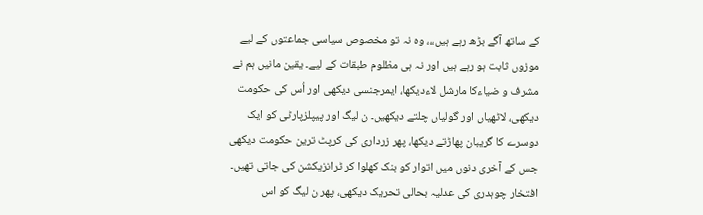کے ساتھ آگے بڑھ رہے ہیں،،، وہ نہ تو مخصوص سیاسی جماعتوں کے لیے موزوں ثابت ہو رہے ہیں اور نہ ہی مظلوم طبقات کے لیے۔ یقین مانیں ہم نے مشرف و ضیاءکا مارشل لاءدیکھا، ایمرجنسی دیکھی اور اُس کی حکومت دیکھی، لاٹھیاں اور گولیاں چلتے دیکھیں۔ ن لیگ اور پیپلزپارٹی کو ایک دوسرے کا گریبان پھاڑتے دیکھا، پھر زرداری کی کرپٹ ترین حکومت دیکھی جس کے آخری دنوں میں اتوار کو بنک کھلوا کر ٹرانزیکشن کی جاتی تھیں۔ افتخار چوہدری کی عدلیہ بحالی تحریک دیکھی، پھر ن لیگ کو اس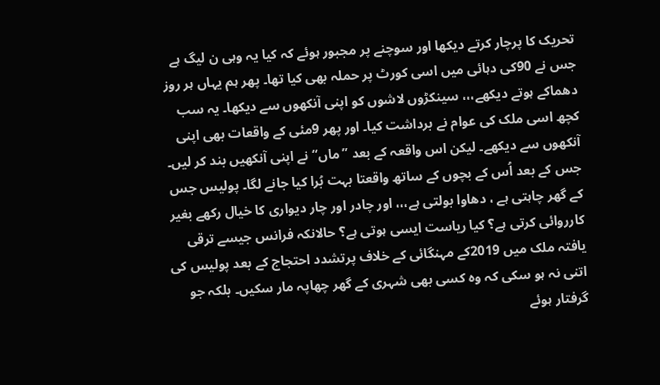تحریک کا پرچار کرتے دیکھا اور سوچنے پر مجبور ہوئے کہ کیا یہ وہی ن لیگ ہے جس نے 90کی دہائی میں اسی کورٹ پر حملہ بھی کیا تھا۔ پھر ہم یہاں ہر روز دھماکے ہوتے دیکھے،،، سینکڑوں لاشوں کو اپنی آنکھوں سے دیکھا۔ یہ سب کچھ اسی ملک کی عوام نے برداشت کیا۔ اور پھر 9مئی کے واقعات بھی اپنی آنکھوں سے دیکھے۔ لیکن اس واقعہ کے بعد ”ماں“ نے اپنی آنکھیں بند کر لیں۔ جس کے بعد اُس کے بچوں کے ساتھ واقعتا بہت بُرا کیا جانے لگا۔ پولیس جس کے گھر چاہتی ہے ، دھاوا بولتی ہے،،، اور چادر اور چار دیواری کا خیال رکھے بغیر کارروائی کرتی ہے؟ کیا ریاست ایسی ہوتی ہے؟ حالانکہ فرانس جیسے ترقی یافتہ ملک میں 2019کے مہنگائی کے خلاف پرتشدد احتجاج کے بعد پولیس کی اتنی نہ ہو سکی کہ وہ کسی بھی شہری کے گھر چھاپہ مار سکیں۔ بلکہ جو گرفتار ہوئے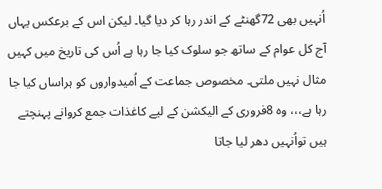اُنہیں بھی 72گھنٹے کے اندر رہا کر دیا گیا۔ لیکن اس کے برعکس یہاں آج کل عوام کے ساتھ جو سلوک کیا جا رہا ہے اُس کی تاریخ میں کہیں مثال نہیں ملتی۔ مخصوص جماعت کے اُمیدواروں کو ہراساں کیا جا رہا ہے،،، وہ 8فروری کے الیکشن کے لیے کاغذات جمع کروانے پہنچتے ہیں تواُنہیں دھر لیا جاتا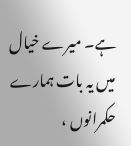ہے۔ میرے خیال میں یہ بات ہمارے حکمرانوں ،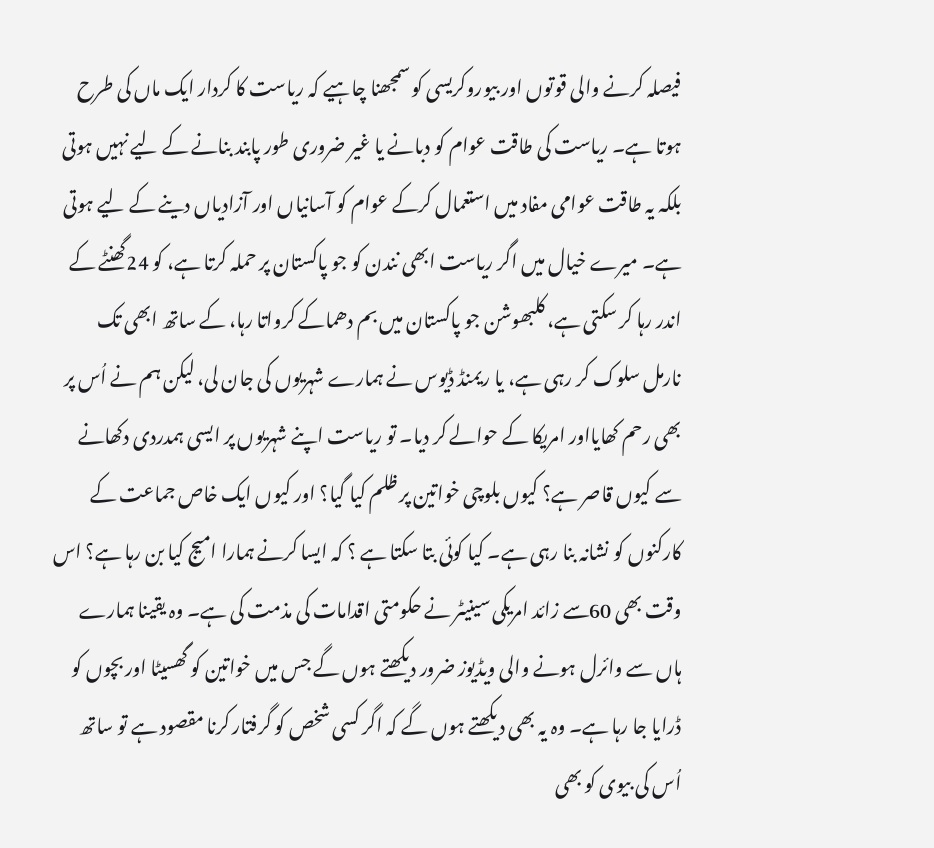فیصلہ کرنے والی قوتوں اور بیوروکریسی کو سمجھنا چاہیے کہ ریاست کا کردار ایک ماں کی طرح ہوتا ہے۔ ریاست کی طاقت عوام کو دبانے یا غیر ضروری طور پابند بنانے کے لیے نہیں ہوتی بلکہ یہ طاقت عوامی مفاد میں استعمال کرکے عوام کو آسانیاں اور آزادیاں دینے کے لیے ہوتی ہے۔ میرے خیال میں اگر ریاست ابھی نندن کو جو پاکستان پر حملہ کرتا ہے، کو 24گھنٹے کے اندر رہا کر سکتی ہے، کلبھوشن جو پاکستان میں بم دھماکے کرواتا رہا، کے ساتھ ابھی تک نارمل سلوک کر رہی ہے، یا ریمنڈ ڈیوس نے ہمارے شہریوں کی جان لی، لیکن ہم نے اُس پر بھی رحم کھایااور امریکا کے حوالے کر دیا۔ تو ریاست اپنے شہریوں پر ایسی ہمدردی دکھانے سے کیوں قاصر ہے؟ کیوں بلوچی خواتین پر ظلم کیا گیا؟ اور کیوں ایک خاص جماعت کے کارکنوں کو نشانہ بنا رہی ہے۔ کیا کوئی بتا سکتا ہے ؟ کہ ایسا کرنے ہمارا امیج کیا بن رہا ہے؟ اس وقت بھی 60سے زائد امریکی سینیٹر نے حکومتی اقدامات کی مذمت کی ہے۔ وہ یقینا ہمارے ہاں سے وائرل ہونے والی ویڈیوز ضرور دیکھتے ہوں گے جس میں خواتین کو گھسیٹا اور بچوں کو ڈرایا جا رہا ہے۔ وہ یہ بھی دیکھتے ہوں گے کہ اگر کسی شخص کو گرفتار کرنا مقصود ہے تو ساتھ اُس کی بیوی کو بھی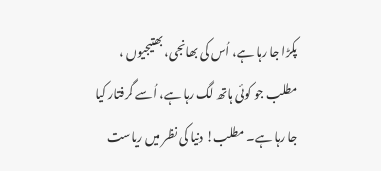پکڑا جا رہا ہے، اُس کی بھانجی، بھتیجیوں ، مطلب جو کوئی ہاتھ لگ رہا ہے، اُسے گرفتار کیا جا رہا ہے۔ مطلب! دنیا کی نظر میں ریاست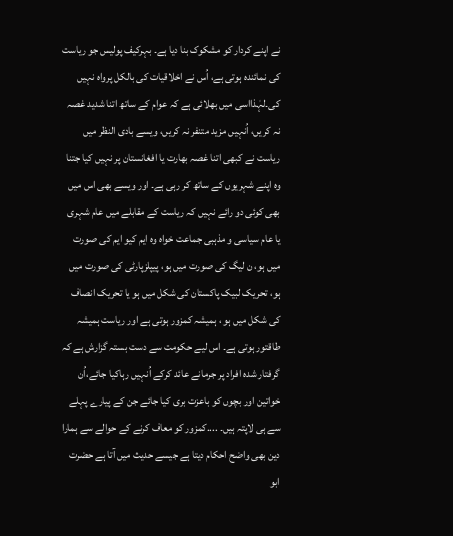نے اپنے کردار کو مشکوک بنا دیا ہے۔ بہرکیف پولیس جو ریاست کی نمائندہ ہوتی ہے، اُس نے اخلاقیات کی بالکل پرواہ نہیں کی۔لہٰذااسی میں بھلائی ہے کہ عوام کے ساتھ اتنا شدید غصہ نہ کریں، اُنہیں مزید متنفر نہ کریں، ویسے بادی النظر میں ریاست نے کبھی اتنا غصہ بھارت یا افغانستان پر نہیں کیا جتنا وہ اپنے شہریوں کے ساتھ کر رہی ہے۔ اور ویسے بھی اس میں بھی کوئی دو رائے نہیں کہ ریاست کے مقابلے میں عام شہری یا عام سیاسی و مذہبی جماعت خواہ وہ ایم کیو ایم کی صورت میں ہو، ن لیگ کی صورت میں ہو، پیپلزپارٹی کی صورت میں ہو، تحریک لبیک پاکستان کی شکل میں ہو یا تحریک انصاف کی شکل میں ہو ، ہمیشہ کمزور ہوتی ہے اور ریاست ہمیشہ طاقتور ہوتی ہے۔ اس لیے حکومت سے دست بستہ گزارش ہے کہ گرفتار شدہ افراد پر جرمانے عائد کرکے اُنہیں رہاکیا جائے،اُن خواتین اور بچوں کو باعزت بری کیا جائے جن کے پیارے پہلے سے ہی لاپتہ ہیں۔ ....کمزور کو معاف کرنے کے حوالے سے ہمارا دین بھی واضح احکام دیتا ہے جیسے حدیث میں آتا ہے حضرت ابو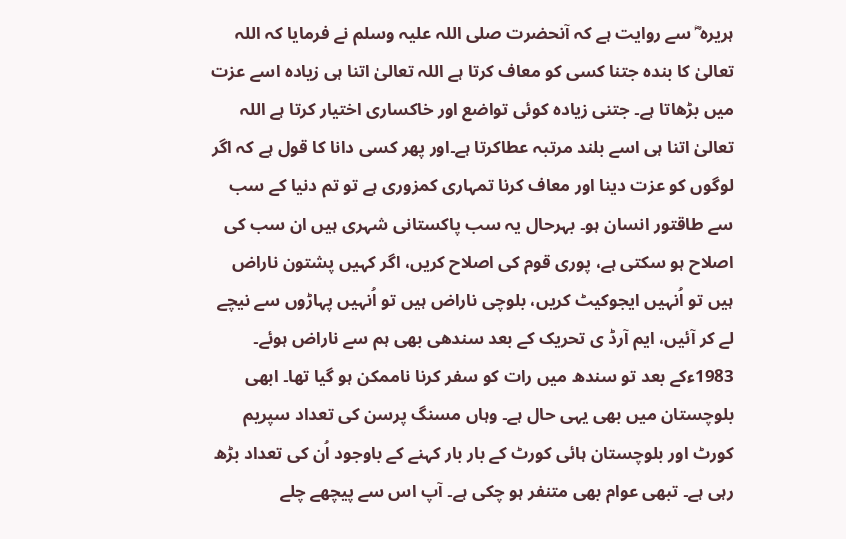ہریرہ ؓ سے روایت ہے کہ آنحضرت صلی اللہ علیہ وسلم نے فرمایا کہ اللہ تعالیٰ کا بندہ جتنا کسی کو معاف کرتا ہے اللہ تعالیٰ اتنا ہی زیادہ اسے عزت میں بڑھاتا ہے۔ جتنی زیادہ کوئی تواضع اور خاکساری اختیار کرتا ہے اللہ تعالیٰ اتنا ہی اسے بلند مرتبہ عطاکرتا ہے۔اور پھر کسی دانا کا قول ہے کہ اگر لوگوں کو عزت دینا اور معاف کرنا تمہاری کمزوری ہے تو تم دنیا کے سب سے طاقتور انسان ہو۔ بہرحال یہ سب پاکستانی شہری ہیں ان سب کی اصلاح ہو سکتی ہے، پوری قوم کی اصلاح کریں، اگر کہیں پشتون ناراض ہیں تو اُنہیں ایجوکیٹ کریں، بلوچی ناراض ہیں تو اُنہیں پہاڑوں سے نیچے لے کر آئیں، ایم آرڈ ی تحریک کے بعد سندھی بھی ہم سے ناراض ہوئے۔ 1983ءکے بعد تو سندھ میں رات کو سفر کرنا ناممکن ہو گیا تھا۔ ابھی بلوچستان میں بھی یہی حال ہے۔ وہاں مسنگ پرسن کی تعداد سپریم کورٹ اور بلوچستان ہائی کورٹ کے بار بار کہنے کے باوجود اُن کی تعداد بڑھ رہی ہے۔ تبھی عوام بھی متنفر ہو چکی ہے۔ آپ اس سے پیچھے چلے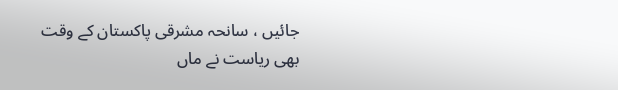جائیں ، سانحہ مشرقی پاکستان کے وقت بھی ریاست نے ماں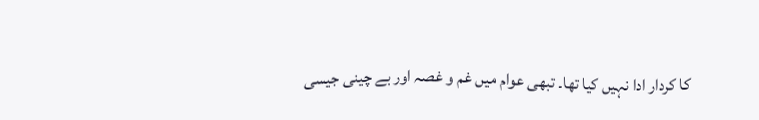کا کردار ادا نہیں کیا تھا۔ تبھی عوام میں غم و غصہ اور بے چینی جیسی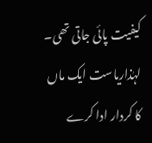کیفیت پائی جاتی تھی۔ لہٰذاریاست ایک ماں کا کردار ادا کرے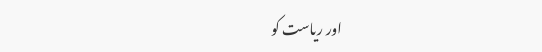اور ریاست کو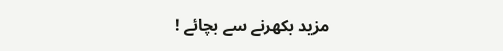مزید بکھرنے سے بچائے !